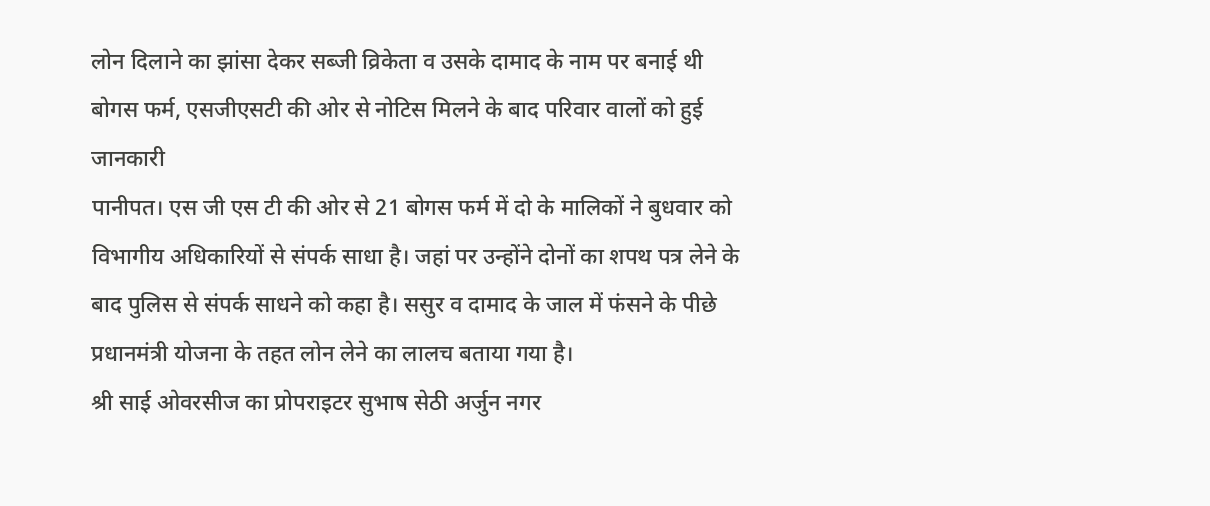लोन दिलाने का झांसा देकर सब्जी व्रिकेता व उसके दामाद के नाम पर बनाई थी बोगस फर्म, एसजीएसटी की ओर से नोटिस मिलने के बाद परिवार वालों को हुई जानकारी
पानीपत। एस जी एस टी की ओर से 21 बोगस फर्म में दो के मालिकों ने बुधवार को विभागीय अधिकारियों से संपर्क साधा है। जहां पर उन्होंने दोनों का शपथ पत्र लेने के बाद पुलिस से संपर्क साधने को कहा है। ससुर व दामाद के जाल में फंसने के पीछे प्रधानमंत्री योजना के तहत लोन लेने का लालच बताया गया है।
श्री साई ओवरसीज का प्रोपराइटर सुभाष सेठी अर्जुन नगर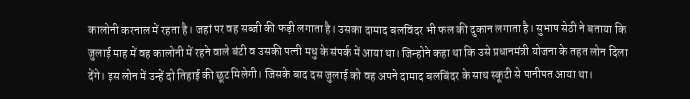कालोनी करनाल में रहता है। जहां पर वह सब्जी की फड़ी लगाता है। उसका दामाद बलविंदर भी फल की दुकान लगाता है। सुभाष सेठी ने बताया कि जुलाई माह में वह कालोनी में रहने वाले बंटी व उसकी पत्नी मधु के संपर्क में आया था। जिन्होने कहा था कि उसे प्रधानमंत्री योजना के तहत लोन दिला देंगे। इस लोन में उन्हें दो तिहाई की छूट मिलेगी। जिसके बाद दस जुलाई को वह अपने दामाद बलबिंदर के साथ स्कूटी से पानीपत आया था।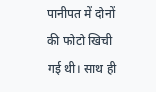पानीपत में दोनों की फोटो खिची गई थी। साथ ही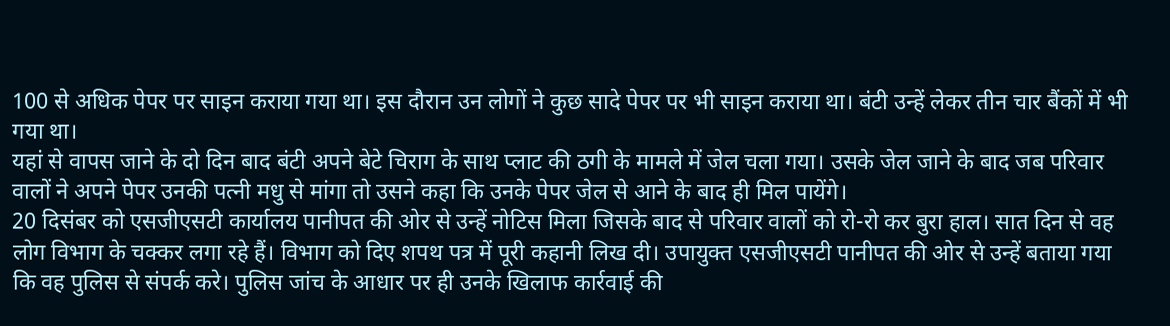100 से अधिक पेपर पर साइन कराया गया था। इस दौरान उन लोगों ने कुछ सादे पेपर पर भी साइन कराया था। बंटी उन्हें लेकर तीन चार बैंकों में भी गया था।
यहां से वापस जाने के दो दिन बाद बंटी अपने बेटे चिराग के साथ प्लाट की ठगी के मामले में जेल चला गया। उसके जेल जाने के बाद जब परिवार वालों ने अपने पेपर उनकी पत्नी मधु से मांगा तो उसने कहा कि उनके पेपर जेल से आने के बाद ही मिल पायेंगे।
20 दिसंबर को एसजीएसटी कार्यालय पानीपत की ओर से उन्हें नोटिस मिला जिसके बाद से परिवार वालों को रो-रो कर बुरा हाल। सात दिन से वह लोग विभाग के चक्कर लगा रहे हैं। विभाग को दिए शपथ पत्र में पूरी कहानी लिख दी। उपायुक्त एसजीएसटी पानीपत की ओर से उन्हें बताया गया कि वह पुलिस से संपर्क करे। पुलिस जांच के आधार पर ही उनके खिलाफ कार्रवाई की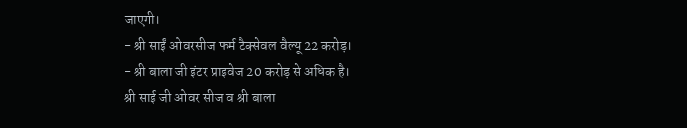जाएगी।
- श्री साईं ओवरसीज फर्म टैक्सेवल वैल्यू 22 करोड़।
- श्री बाला जी इंटर प्राइवेज 20 करोड़ से अधिक है।
श्री साई जी ओवर सीज व श्री बाला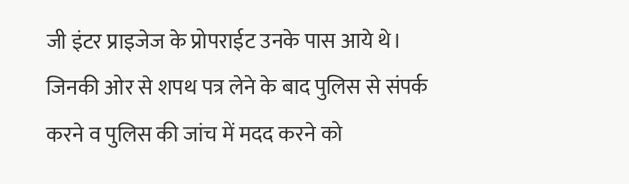जी इंटर प्राइजेज के प्रोपराईट उनके पास आये थे। जिनकी ओर से शपथ पत्र लेने के बाद पुलिस से संपर्क करने व पुलिस की जांच में मदद करने को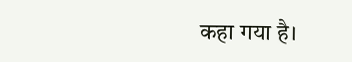कहा गया है।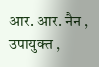आर. आर. नैन , उपायुक्त ,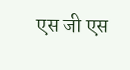एस जी एस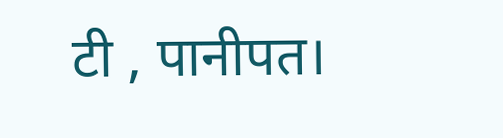टी , पानीपत।